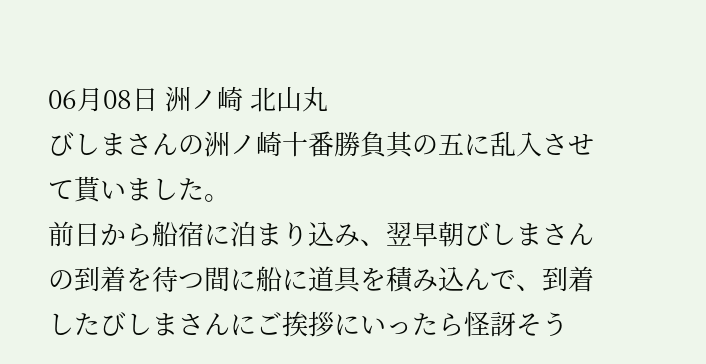06月08日 洲ノ崎 北山丸
びしまさんの洲ノ崎十番勝負其の五に乱入させて貰いました。
前日から船宿に泊まり込み、翌早朝びしまさんの到着を待つ間に船に道具を積み込んで、到着したびしまさんにご挨拶にいったら怪訝そう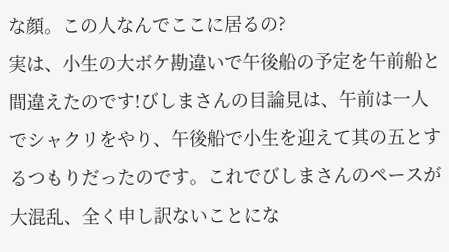な顔。この人なんでここに居るの?
実は、小生の大ボケ勘違いで午後船の予定を午前船と間違えたのです!びしまさんの目論見は、午前は一人でシャクリをやり、午後船で小生を迎えて其の五とするつもりだったのです。これでびしまさんのペースが大混乱、全く申し訳ないことにな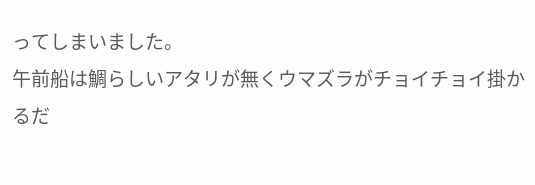ってしまいました。
午前船は鯛らしいアタリが無くウマズラがチョイチョイ掛かるだ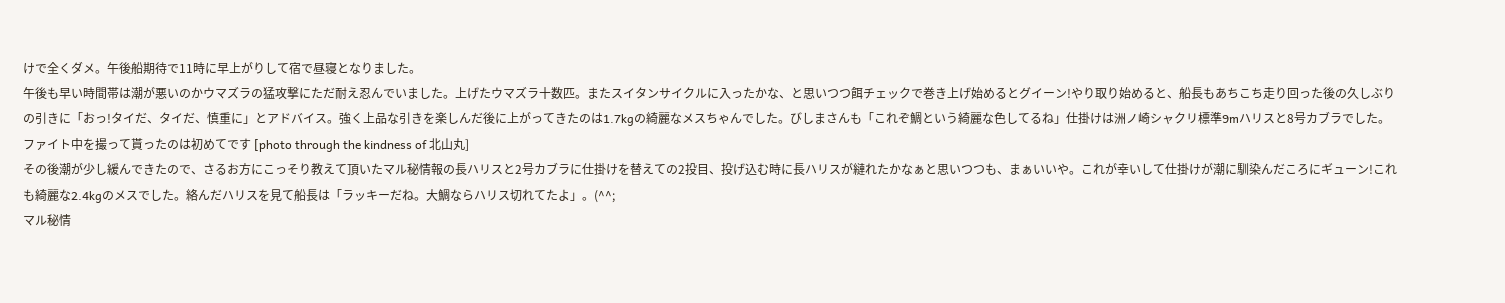けで全くダメ。午後船期待で11時に早上がりして宿で昼寝となりました。
午後も早い時間帯は潮が悪いのかウマズラの猛攻撃にただ耐え忍んでいました。上げたウマズラ十数匹。またスイタンサイクルに入ったかな、と思いつつ餌チェックで巻き上げ始めるとグイーン!やり取り始めると、船長もあちこち走り回った後の久しぶりの引きに「おっ!タイだ、タイだ、慎重に」とアドバイス。強く上品な引きを楽しんだ後に上がってきたのは1.7kgの綺麗なメスちゃんでした。びしまさんも「これぞ鯛という綺麗な色してるね」仕掛けは洲ノ崎シャクリ標準9mハリスと8号カブラでした。
ファイト中を撮って貰ったのは初めてです [photo through the kindness of 北山丸]
その後潮が少し緩んできたので、さるお方にこっそり教えて頂いたマル秘情報の長ハリスと2号カブラに仕掛けを替えての2投目、投げ込む時に長ハリスが縺れたかなぁと思いつつも、まぁいいや。これが幸いして仕掛けが潮に馴染んだころにギューン!これも綺麗な2.4kgのメスでした。絡んだハリスを見て船長は「ラッキーだね。大鯛ならハリス切れてたよ」。(^^;
マル秘情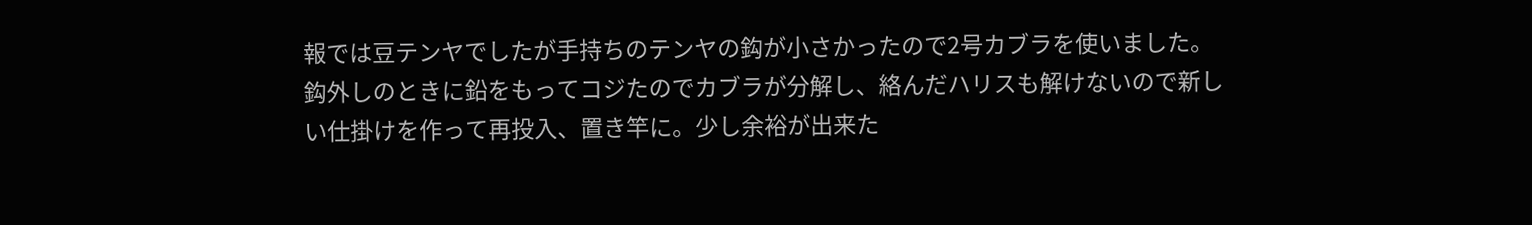報では豆テンヤでしたが手持ちのテンヤの鈎が小さかったので2号カブラを使いました。
鈎外しのときに鉛をもってコジたのでカブラが分解し、絡んだハリスも解けないので新しい仕掛けを作って再投入、置き竿に。少し余裕が出来た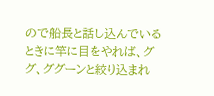ので船長と話し込んでいるときに竿に目をやれば、ググ、ググーンと絞り込まれ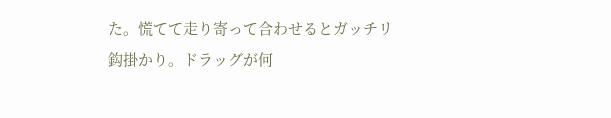た。慌てて走り寄って合わせるとガッチリ鈎掛かり。ドラッグが何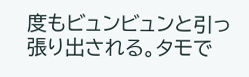度もビュンビュンと引っ張り出される。タモで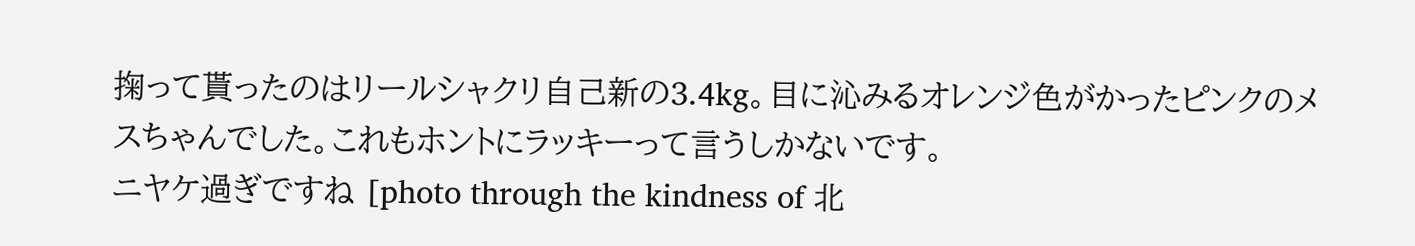掬って貰ったのはリールシャクリ自己新の3.4kg。目に沁みるオレンジ色がかったピンクのメスちゃんでした。これもホントにラッキーって言うしかないです。
ニヤケ過ぎですね [photo through the kindness of 北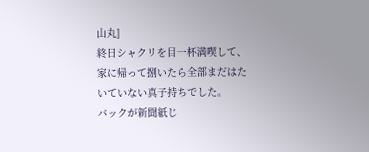山丸]
終日シャクリを目一杯満喫して、家に帰って捌いたら全部まだはたいていない真子持ちでした。
バックが新聞紙じ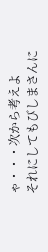ゃ・・・次から考えよ
それにしてもびしまさんに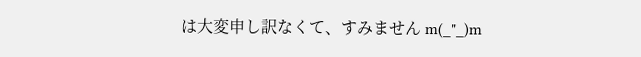は大変申し訳なくて、すみません m(_"_)m